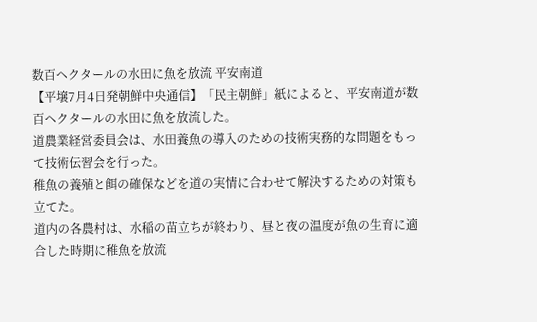数百ヘクタールの水田に魚を放流 平安南道
【平壌7月4日発朝鮮中央通信】「民主朝鮮」紙によると、平安南道が数百ヘクタールの水田に魚を放流した。
道農業経営委員会は、水田養魚の導入のための技術実務的な問題をもって技術伝習会を行った。
稚魚の養殖と餌の確保などを道の実情に合わせて解決するための対策も立てた。
道内の各農村は、水稲の苗立ちが終わり、昼と夜の温度が魚の生育に適合した時期に稚魚を放流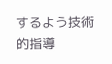するよう技術的指導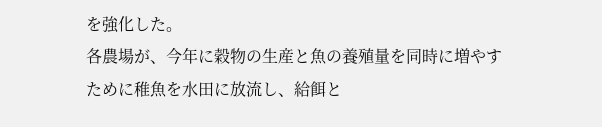を強化した。
各農場が、今年に穀物の生産と魚の養殖量を同時に増やすために稚魚を水田に放流し、給餌と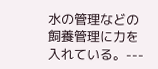水の管理などの飼養管理に力を入れている。---